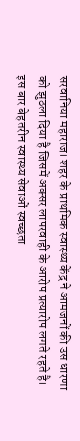सरवानिया महाराज। शहर के प्राथमिक स्वास्थ्य केंद्र ने आमजनों की उस धारणा को झुठला दिया है जिसमें अक्सर लापरवाही के आरोप प्रत्यारोप लगते रहते है। इस बार बेहतरीन स्वास्थ्य सेवाओं स्वच्छता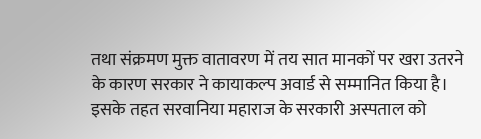तथा संक्रमण मुक्त वातावरण में तय सात मानकों पर खरा उतरने के कारण सरकार ने कायाकल्प अवार्ड से सम्मानित किया है। इसके तहत सरवानिया महाराज के सरकारी अस्पताल को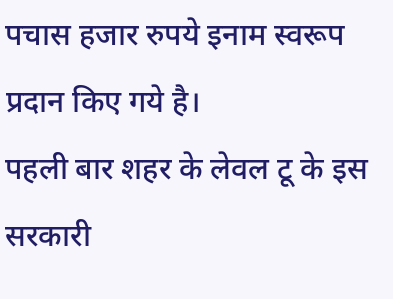पचास हजार रुपये इनाम स्वरूप प्रदान किए गये है।
पहली बार शहर के लेवल टू के इस सरकारी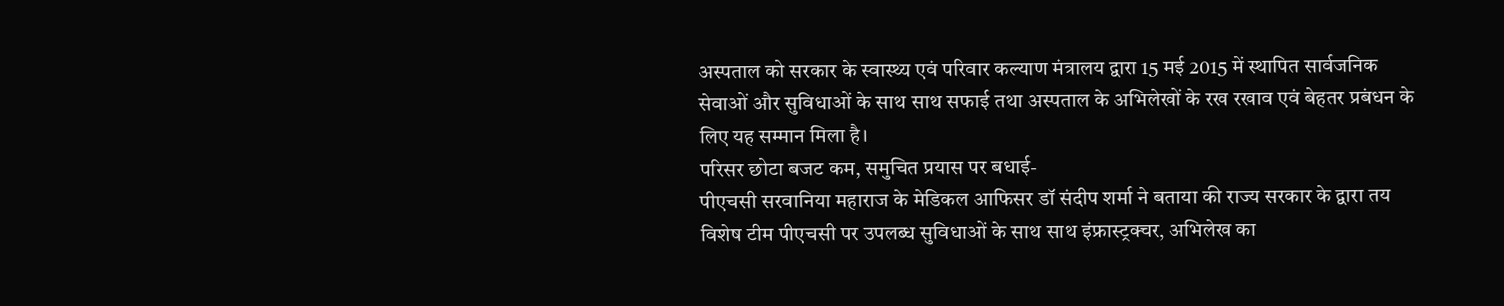अस्पताल को सरकार के स्वास्थ्य एवं परिवार कल्याण मंत्रालय द्वारा 15 मई 2015 में स्थापित सार्वजनिक सेवाओं और सुविधाओं के साथ साथ सफाई तथा अस्पताल के अभिलेखों के रख रखाव एवं बेहतर प्रबंधन के लिए यह सम्मान मिला है।
परिसर छोटा बजट कम, समुचित प्रयास पर बधाई-
पीएचसी सरवानिया महाराज के मेडिकल आफिसर डॉ संदीप शर्मा ने बताया की राज्य सरकार के द्वारा तय विशेष टीम पीएचसी पर उपलब्ध सुविधाओं के साथ साथ इंफ्रास्ट्रक्चर, अभिलेख का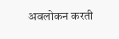अवलोकन करती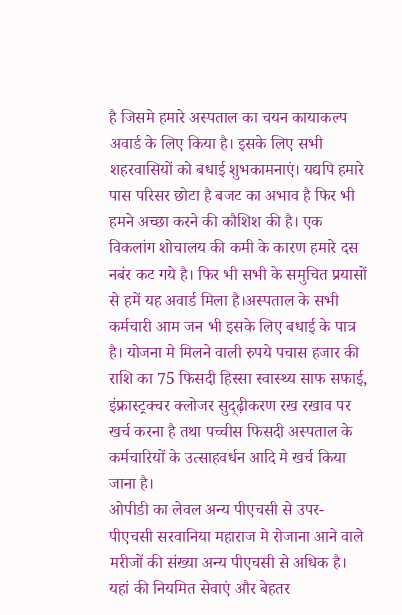है जिसमे हमारे अस्पताल का चयन कायाकल्प अवार्ड के लिए किया है। इसके लिए सभी शहरवासियों को बधाई शुभकामनाएं। यद्यपि हमारे पास परिसर छोटा है बजट का अभाव है फिर भी हमने अच्छा करने की कौशिश की है। एक विकलांग शोचालय की कमी के कारण हमारे दस नबंर कट गये है। फिर भी सभी के समुचित प्रयासों से हमें यह अवार्ड मिला है।अस्पताल के सभी कर्मचारी आम जन भी इसके लिए बधाई के पात्र है। योजना मे मिलने वाली रुपये पचास हजार की राशि का 75 फिसदी हिस्सा स्वास्थ्य साफ सफाई, इंफ्रास्ट्रक्चर क्लोजर सुद्ढ़ीकरण रख रखाव पर खर्च करना है तथा पच्चीस फिसदी अस्पताल के कर्मचारियों के उत्साहवर्धन आदि मे खर्च किया जाना है।
ओपीडी का लेवल अन्य पीएचसी से उपर-
पीएचसी सरवानिया महाराज मे रोजाना आने वाले मरीजों की संख्या अन्य पीएचसी से अधिक है। यहां की नियमित सेवाएं और बेहतर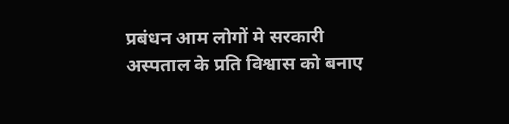प्रबंधन आम लोगों मे सरकारी अस्पताल के प्रति विश्वास को बनाए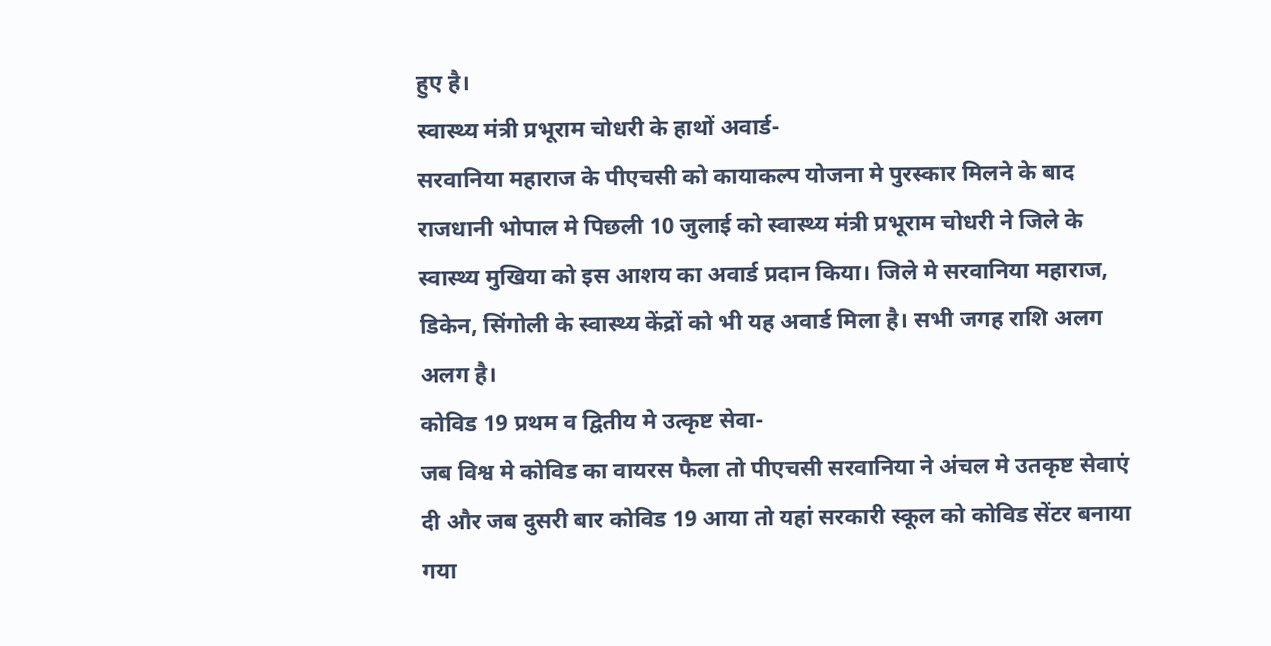हुए है।
स्वास्थ्य मंत्री प्रभूराम चोधरी के हाथों अवार्ड-
सरवानिया महाराज के पीएचसी को कायाकल्प योजना मे पुरस्कार मिलने के बाद राजधानी भोपाल मे पिछली 10 जुलाई को स्वास्थ्य मंत्री प्रभूराम चोधरी ने जिले के स्वास्थ्य मुखिया को इस आशय का अवार्ड प्रदान किया। जिले मे सरवानिया महाराज, डिकेन, सिंगोली के स्वास्थ्य केंद्रों को भी यह अवार्ड मिला है। सभी जगह राशि अलग अलग है।
कोविड 19 प्रथम व द्वितीय मे उत्कृष्ट सेवा-
जब विश्व मे कोविड का वायरस फैला तो पीएचसी सरवानिया ने अंचल मे उतकृष्ट सेवाएं दी और जब दुसरी बार कोविड 19 आया तो यहां सरकारी स्कूल को कोविड सेंटर बनाया गया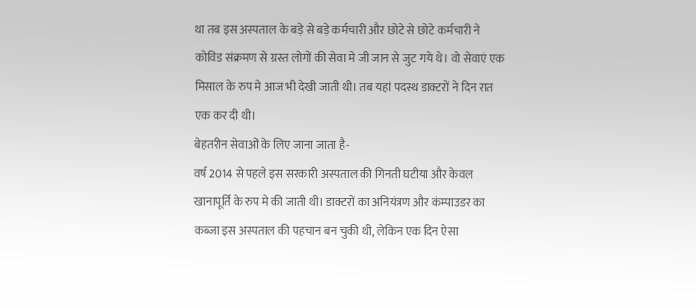था तब इस अस्पताल के बड़े से बड़े कर्मचारी और छोटे से छोटे कर्मचारी ने कोविड संक्रमण से ग्रस्त लोगों की सेवा मे जी जान से जुट गये थे। वो सेवाएं एक मिसाल के रुप मे आज भी देखी जाती थी। तब यहां पदस्थ डाक्टरों ने दिन रात एक कर दी थी।
बेहतरीन सेवाओं के लिए जाना जाता है-
वर्ष 2014 से पहले इस सरकारी अस्पताल की गिनती घटीया और केवल खानापूर्ति के रुप मे की जाती थी। डाक्टरों का अनियंत्रण और कंम्पाउडर का कब्जा इस अस्पताल की पहचान बन चुकी थी, लेकिन एक दिन ऐसा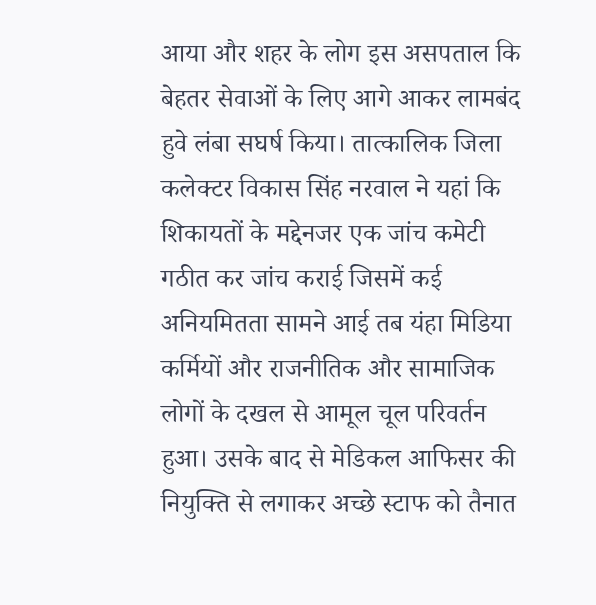आया और शहर के लोग इस असपताल कि बेहतर सेवाओं के लिए आगे आकर लामबंद हुवे लंबा सघर्ष किया। तात्कालिक जिला कलेक्टर विकास सिंह नरवाल ने यहां कि शिकायतों के मद्देनजर एक जांच कमेटी गठीत कर जांच कराई जिसमें कई अनियमितता सामने आई तब यंहा मिडिया कर्मियों और राजनीतिक और सामाजिक लोगों के दखल से आमूल चूल परिवर्तन हुआ। उसके बाद से मेडिकल आफिसर की नियुक्ति से लगाकर अच्छे स्टाफ को तैनात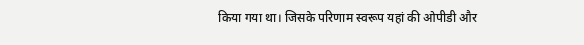किया गया था। जिसके परिणाम स्वरूप यहां की ओपीडी और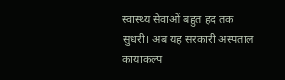स्वास्थ्य सेवाओं बहुत हद तक सुधरी। अब यह सरकारी अस्पताल कायाकल्प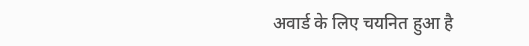अवार्ड के लिए चयनित हुआ है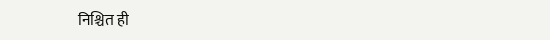निश्चित ही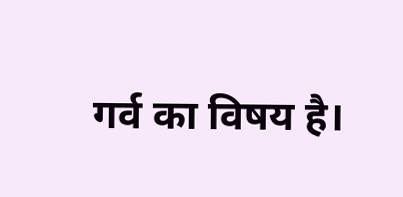गर्व का विषय है।